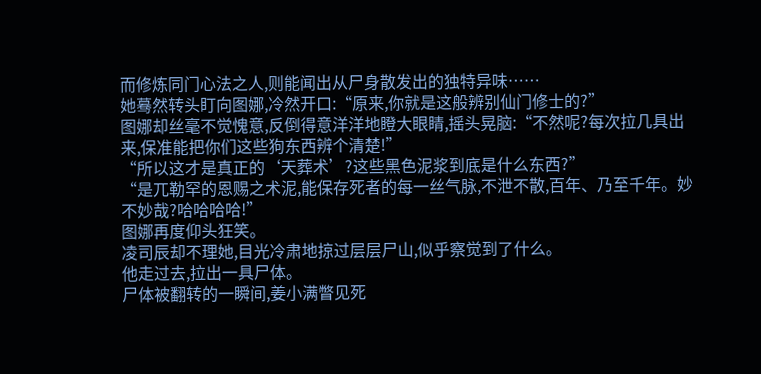而修炼同门心法之人,则能闻出从尸身散发出的独特异味……
她蓦然转头盯向图娜,冷然开口:“原来,你就是这般辨别仙门修士的?”
图娜却丝毫不觉愧意,反倒得意洋洋地瞪大眼睛,摇头晃脑:“不然呢?每次拉几具出来,保准能把你们这些狗东西辨个清楚!”
“所以这才是真正的‘天葬术’?这些黑色泥浆到底是什么东西?”
“是兀勒罕的恩赐之术泥,能保存死者的每一丝气脉,不泄不散,百年、乃至千年。妙不妙哉?哈哈哈哈!”
图娜再度仰头狂笑。
凌司辰却不理她,目光冷肃地掠过层层尸山,似乎察觉到了什么。
他走过去,拉出一具尸体。
尸体被翻转的一瞬间,姜小满瞥见死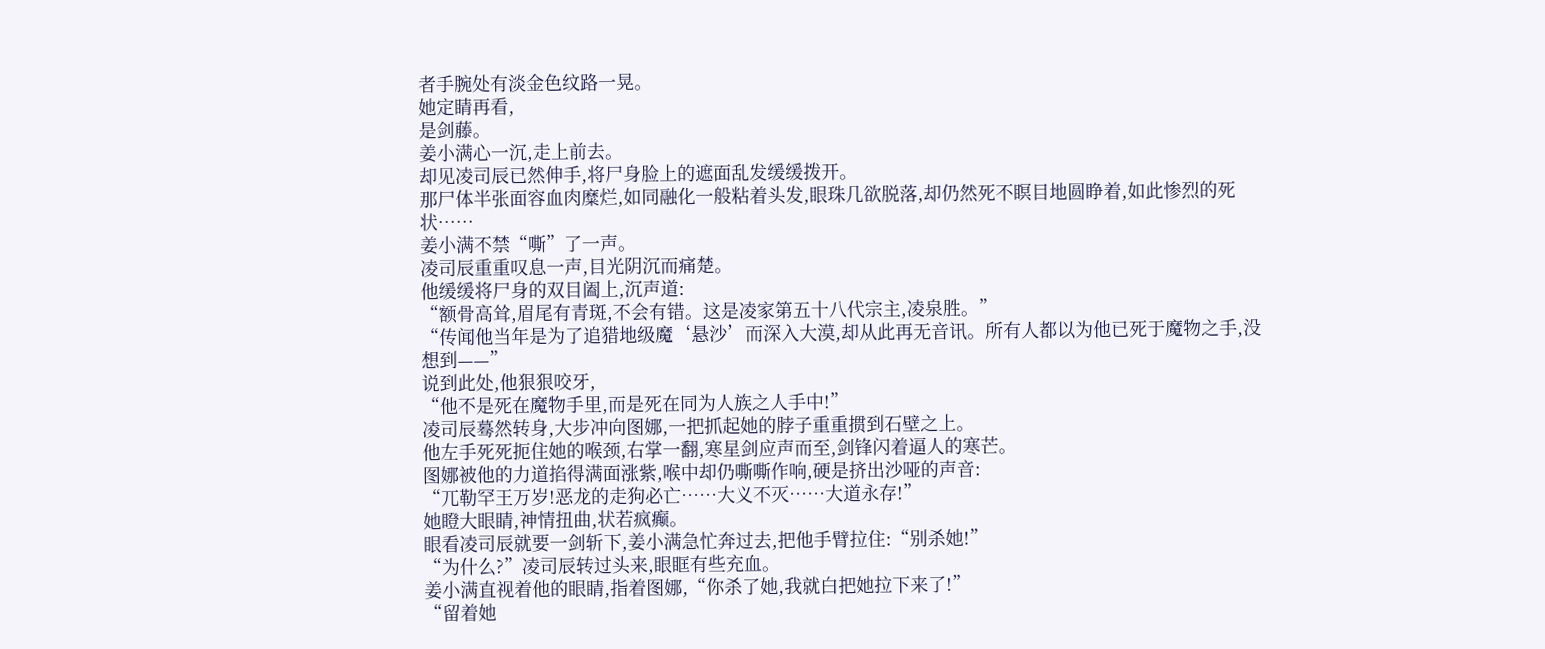者手腕处有淡金色纹路一晃。
她定睛再看,
是剑藤。
姜小满心一沉,走上前去。
却见凌司辰已然伸手,将尸身脸上的遮面乱发缓缓拨开。
那尸体半张面容血肉糜烂,如同融化一般粘着头发,眼珠几欲脱落,却仍然死不瞑目地圆睁着,如此惨烈的死状……
姜小满不禁“嘶”了一声。
凌司辰重重叹息一声,目光阴沉而痛楚。
他缓缓将尸身的双目阖上,沉声道:
“额骨高耸,眉尾有青斑,不会有错。这是凌家第五十八代宗主,凌泉胜。”
“传闻他当年是为了追猎地级魔‘悬沙’而深入大漠,却从此再无音讯。所有人都以为他已死于魔物之手,没想到——”
说到此处,他狠狠咬牙,
“他不是死在魔物手里,而是死在同为人族之人手中!”
凌司辰蓦然转身,大步冲向图娜,一把抓起她的脖子重重掼到石壁之上。
他左手死死扼住她的喉颈,右掌一翻,寒星剑应声而至,剑锋闪着逼人的寒芒。
图娜被他的力道掐得满面涨紫,喉中却仍嘶嘶作响,硬是挤出沙哑的声音:
“兀勒罕王万岁!恶龙的走狗必亡……大义不灭……大道永存!”
她瞪大眼睛,神情扭曲,状若疯癫。
眼看凌司辰就要一剑斩下,姜小满急忙奔过去,把他手臂拉住:“别杀她!”
“为什么?”凌司辰转过头来,眼眶有些充血。
姜小满直视着他的眼睛,指着图娜,“你杀了她,我就白把她拉下来了!”
“留着她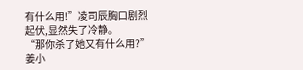有什么用!”凌司辰胸口剧烈起伏,显然失了冷静。
“那你杀了她又有什么用?”姜小